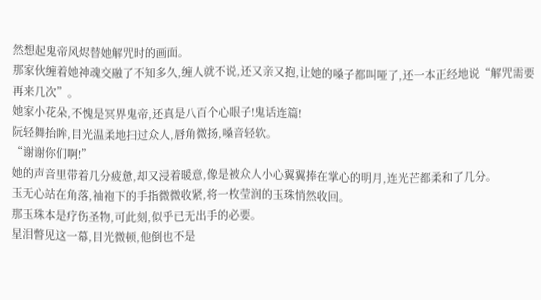然想起鬼帝风烬替她解咒时的画面。
那家伙缠着她神魂交融了不知多久,缠人就不说,还又亲又抱,让她的嗓子都叫哑了,还一本正经地说“解咒需要再来几次”。
她家小花朵,不愧是冥界鬼帝,还真是八百个心眼子!鬼话连篇!
阮轻舞抬眸,目光温柔地扫过众人,唇角微扬,嗓音轻软。
“谢谢你们啊!”
她的声音里带着几分疲惫,却又浸着暖意,像是被众人小心翼翼捧在掌心的明月,连光芒都柔和了几分。
玉无心站在角落,袖袍下的手指微微收紧,将一枚莹润的玉珠悄然收回。
那玉珠本是疗伤圣物,可此刻,似乎已无出手的必要。
星泪瞥见这一幕,目光微顿,他倒也不是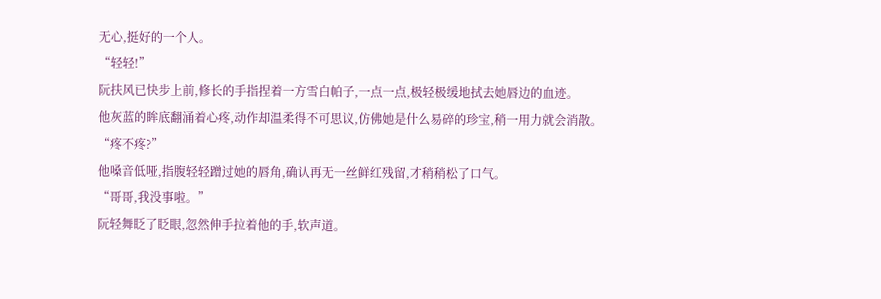无心,挺好的一个人。
“轻轻!”
阮扶风已快步上前,修长的手指捏着一方雪白帕子,一点一点,极轻极缓地拭去她唇边的血迹。
他灰蓝的眸底翻涌着心疼,动作却温柔得不可思议,仿佛她是什么易碎的珍宝,稍一用力就会消散。
“疼不疼?”
他嗓音低哑,指腹轻轻蹭过她的唇角,确认再无一丝鲜红残留,才稍稍松了口气。
“哥哥,我没事啦。”
阮轻舞眨了眨眼,忽然伸手拉着他的手,软声道。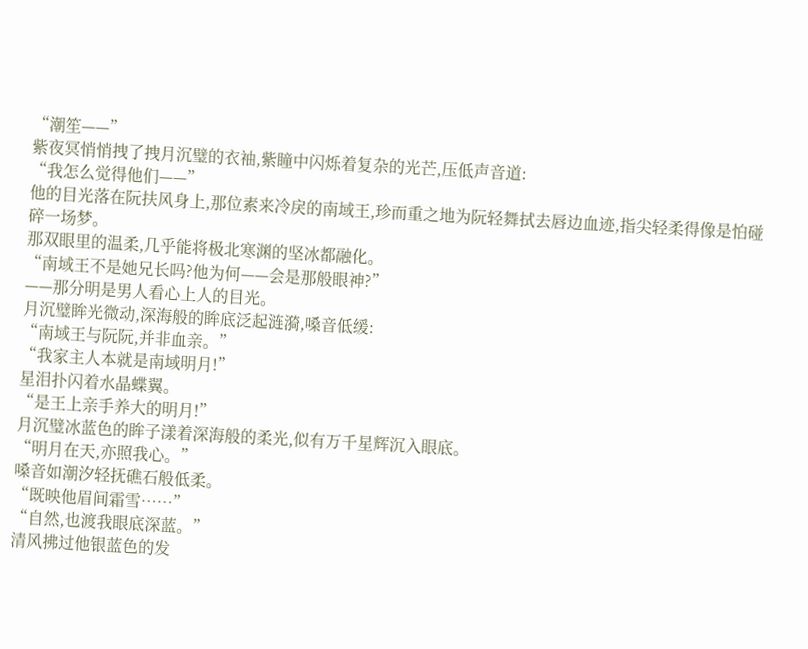“潮笙——”
紫夜冥悄悄拽了拽月沉璧的衣袖,紫瞳中闪烁着复杂的光芒,压低声音道:
“我怎么觉得他们——”
他的目光落在阮扶风身上,那位素来冷戾的南域王,珍而重之地为阮轻舞拭去唇边血迹,指尖轻柔得像是怕碰碎一场梦。
那双眼里的温柔,几乎能将极北寒渊的坚冰都融化。
“南域王不是她兄长吗?他为何——会是那般眼神?”
——那分明是男人看心上人的目光。
月沉璧眸光微动,深海般的眸底泛起涟漪,嗓音低缓:
“南域王与阮阮,并非血亲。”
“我家主人本就是南域明月!”
星泪扑闪着水晶蝶翼。
“是王上亲手养大的明月!”
月沉璧冰蓝色的眸子漾着深海般的柔光,似有万千星辉沉入眼底。
“明月在天,亦照我心。”
嗓音如潮汐轻抚礁石般低柔。
“既映他眉间霜雪……”
“自然,也渡我眼底深蓝。”
清风拂过他银蓝色的发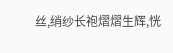丝,绡纱长袍熠熠生辉,恍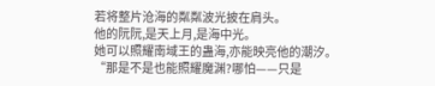若将整片沧海的粼粼波光披在肩头。
他的阮阮,是天上月,是海中光。
她可以照耀南域王的蛊海,亦能映亮他的潮汐。
“那是不是也能照耀魔渊?哪怕——只是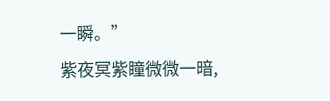一瞬。”
紫夜冥紫瞳微微一暗,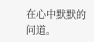在心中默默的问道。